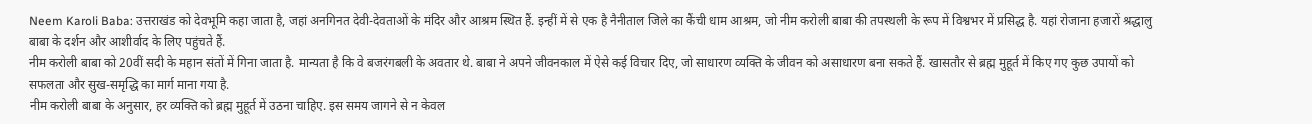Neem Karoli Baba: उत्तराखंड को देवभूमि कहा जाता है, जहां अनगिनत देवी-देवताओं के मंदिर और आश्रम स्थित हैं. इन्हीं में से एक है नैनीताल जिले का कैंची धाम आश्रम, जो नीम करोली बाबा की तपस्थली के रूप में विश्वभर में प्रसिद्ध है. यहां रोजाना हजारों श्रद्धालु बाबा के दर्शन और आशीर्वाद के लिए पहुंचते हैं.
नीम करोली बाबा को 20वीं सदी के महान संतों में गिना जाता है. मान्यता है कि वे बजरंगबली के अवतार थे. बाबा ने अपने जीवनकाल में ऐसे कई विचार दिए, जो साधारण व्यक्ति के जीवन को असाधारण बना सकते हैं. खासतौर से ब्रह्म मुहूर्त में किए गए कुछ उपायों को सफलता और सुख-समृद्धि का मार्ग माना गया है.
नीम करोली बाबा के अनुसार, हर व्यक्ति को ब्रह्म मुहूर्त में उठना चाहिए. इस समय जागने से न केवल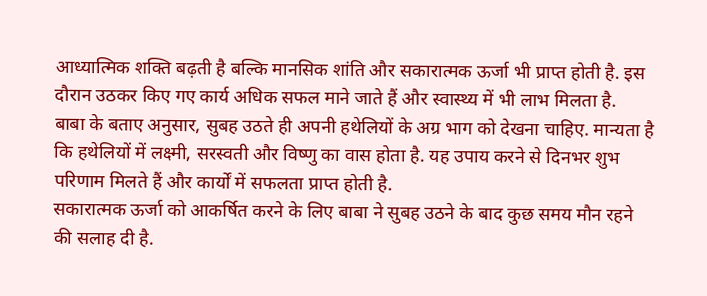आध्यात्मिक शक्ति बढ़ती है बल्कि मानसिक शांति और सकारात्मक ऊर्जा भी प्राप्त होती है. इस दौरान उठकर किए गए कार्य अधिक सफल माने जाते हैं और स्वास्थ्य में भी लाभ मिलता है.
बाबा के बताए अनुसार, सुबह उठते ही अपनी हथेलियों के अग्र भाग को देखना चाहिए. मान्यता है कि हथेलियों में लक्ष्मी, सरस्वती और विष्णु का वास होता है. यह उपाय करने से दिनभर शुभ परिणाम मिलते हैं और कार्यों में सफलता प्राप्त होती है.
सकारात्मक ऊर्जा को आकर्षित करने के लिए बाबा ने सुबह उठने के बाद कुछ समय मौन रहने की सलाह दी है.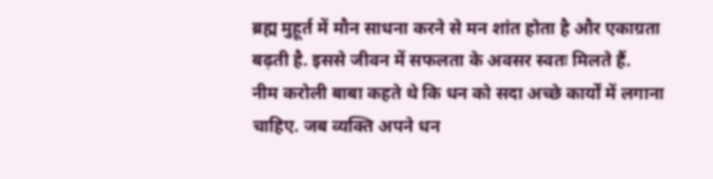ब्रह्म मुहूर्त में मौन साधना करने से मन शांत होता है और एकाग्रता बढ़ती है. इससे जीवन में सफलता के अवसर स्वतः मिलते हैं.
नीम करोली बाबा कहते थे कि धन को सदा अच्छे कार्यों में लगाना चाहिए. जब व्यक्ति अपने धन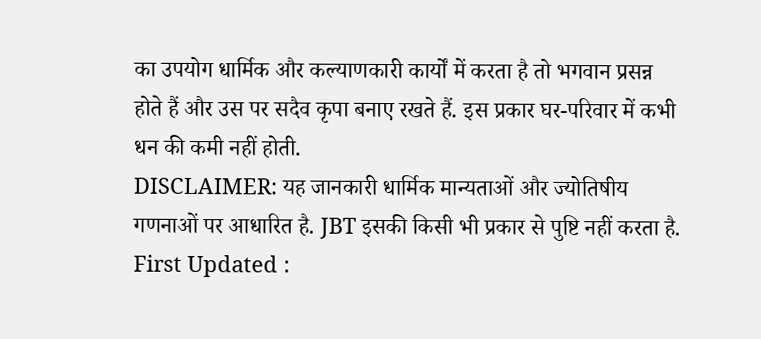का उपयोग धार्मिक और कल्याणकारी कार्यों में करता है तो भगवान प्रसन्न होते हैं और उस पर सदैव कृपा बनाए रखते हैं. इस प्रकार घर-परिवार में कभी धन की कमी नहीं होती.
DISCLAIMER: यह जानकारी धार्मिक मान्यताओं और ज्योतिषीय गणनाओं पर आधारित है. JBT इसकी किसी भी प्रकार से पुष्टि नहीं करता है. First Updated :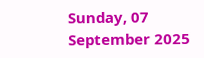Sunday, 07 September 2025